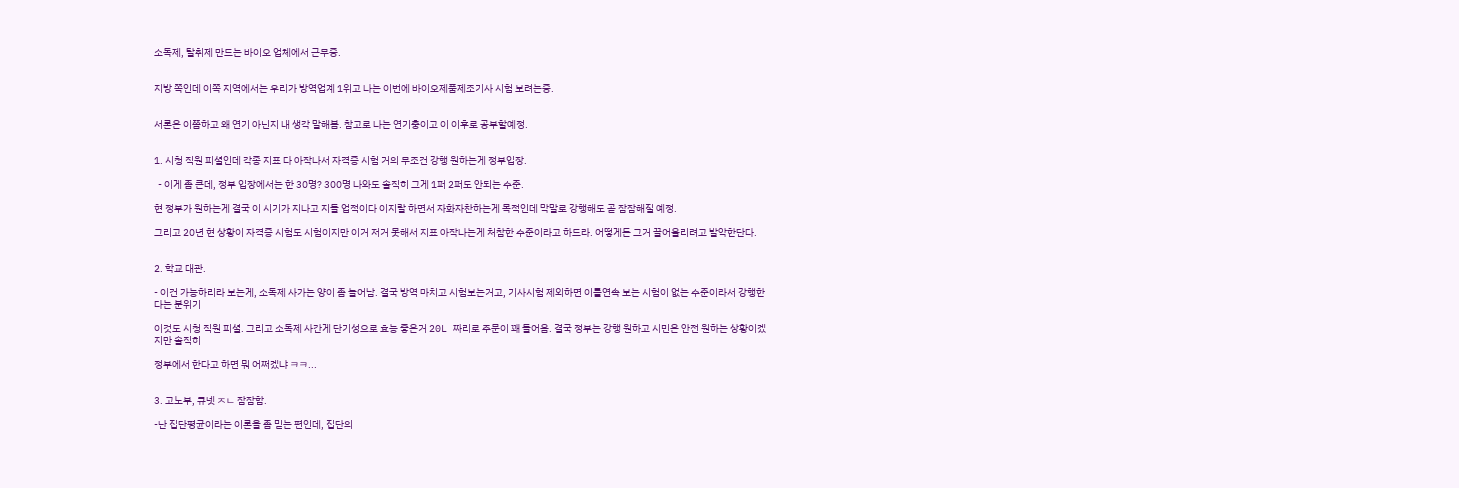소독제, 탈취제 만드는 바이오 업체에서 근무중.


지방 쪽인데 이쪽 지역에서는 우리가 방역업계 1위고 나는 이번에 바이오제품제조기사 시험 보려는중.


서론은 이쯤하고 왜 연기 아닌지 내 생각 말해봄. 참고로 나는 연기충이고 이 이후로 공부할예정.


1. 시청 직원 피셜인데 각종 지표 다 아작나서 자격증 시험 거의 무조건 강행 원하는게 정부입장.

  - 이게 좀 큰데, 정부 입장에서는 한 30명? 300명 나와도 솔직히 그게 1퍼 2퍼도 안되는 수준.

현 정부가 원하는게 결국 이 시기가 지나고 지들 업적이다 이지랄 하면서 자화자찬하는게 목적인데 막말로 강행해도 곧 잠잠해질 예정.

그리고 20년 현 상황이 자격증 시험도 시험이지만 이거 저거 못해서 지표 아작나는게 처참한 수준이라고 하드라. 어떻게든 그거 끌어올리려고 발악한단다.


2. 학교 대관.

- 이건 가능하리라 보는게, 소독제 사가는 양이 좀 늘어남. 결국 방역 마치고 시험보는거고, 기사시험 제외하면 이틀연속 보는 시험이 없는 수준이라서 강행한다는 분위기

이것도 시청 직원 피셜. 그리고 소독제 사간게 단기성으로 효능 좋은거 20L 짜리로 주문이 꽤 들어옴. 결국 정부는 강행 원하고 시민은 안전 원하는 상황이겠지만 솔직히

정부에서 한다고 하면 뭐 어쩌겠냐 ㅋㅋ...


3. 고노부, 큐넷 ㅈㄴ 잠잠함.

-난 집단평균이라는 이론을 좀 믿는 편인데, 집단의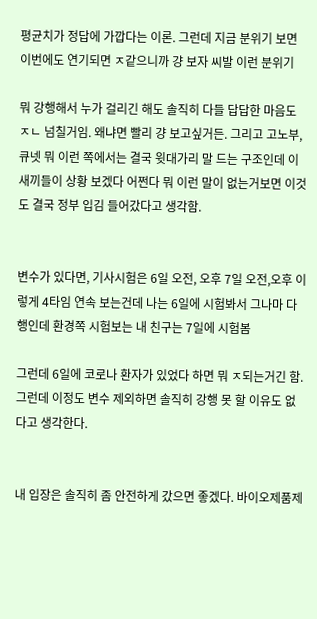평균치가 정답에 가깝다는 이론. 그런데 지금 분위기 보면 이번에도 연기되면 ㅈ같으니까 걍 보자 씨발 이런 분위기

뭐 강행해서 누가 걸리긴 해도 솔직히 다들 답답한 마음도 ㅈㄴ 넘칠거임. 왜냐면 빨리 걍 보고싶거든. 그리고 고노부, 큐넷 뭐 이런 쪽에서는 결국 윗대가리 말 드는 구조인데 이새끼들이 상황 보겠다 어쩐다 뭐 이런 말이 없는거보면 이것도 결국 정부 입김 들어갔다고 생각함.


변수가 있다면, 기사시험은 6일 오전, 오후 7일 오전,오후 이렇게 4타임 연속 보는건데 나는 6일에 시험봐서 그나마 다행인데 환경쪽 시험보는 내 친구는 7일에 시험봄

그런데 6일에 코로나 환자가 있었다 하면 뭐 ㅈ되는거긴 함. 그런데 이정도 변수 제외하면 솔직히 강행 못 할 이유도 없다고 생각한다.


내 입장은 솔직히 좀 안전하게 갔으면 좋겠다. 바이오제품제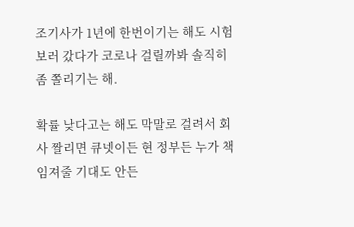조기사가 1년에 한번이기는 해도 시험보러 갔다가 코로나 걸릴까봐 솔직히 좀 쫄리기는 해.

확률 낮다고는 해도 막말로 걸려서 회사 짤리면 큐넷이든 현 정부든 누가 책임져줄 기대도 안든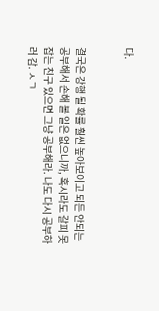다.


결국은 강행 될 확률 훨씬 높아보이고 되든 안되는 공부해서 손해 볼 일은 없으니까, 혹시라도 갈피 못잡는 친구 있으면 그냥 공부해라. 나도 다시 공부하러 감. ㅅㄱ